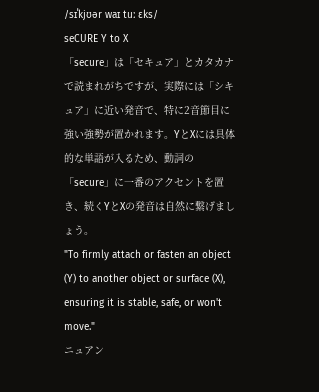/sɪˈkjʊər waɪ tuː ɛks/
seCURE Y to X
「secure」は「セキュア」とカタカナで読まれがちですが、実際には「シキュア」に近い発音で、特に2音節目に強い強勢が置かれます。YとXには具体的な単語が入るため、動詞の「secure」に一番のアクセントを置き、続くYとXの発音は自然に繋げましょう。
"To firmly attach or fasten an object (Y) to another object or surface (X), ensuring it is stable, safe, or won't move."
ニュアン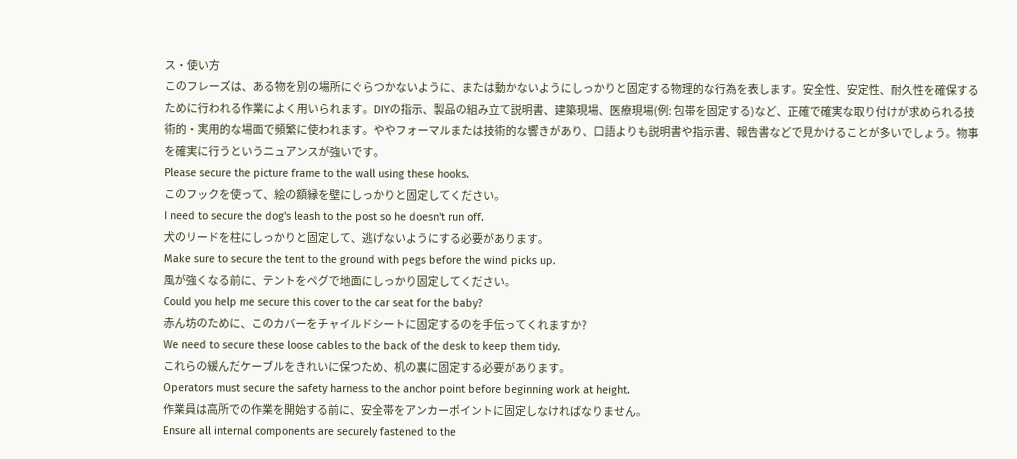ス・使い方
このフレーズは、ある物を別の場所にぐらつかないように、または動かないようにしっかりと固定する物理的な行為を表します。安全性、安定性、耐久性を確保するために行われる作業によく用いられます。DIYの指示、製品の組み立て説明書、建築現場、医療現場(例: 包帯を固定する)など、正確で確実な取り付けが求められる技術的・実用的な場面で頻繁に使われます。ややフォーマルまたは技術的な響きがあり、口語よりも説明書や指示書、報告書などで見かけることが多いでしょう。物事を確実に行うというニュアンスが強いです。
Please secure the picture frame to the wall using these hooks.
このフックを使って、絵の額縁を壁にしっかりと固定してください。
I need to secure the dog's leash to the post so he doesn't run off.
犬のリードを柱にしっかりと固定して、逃げないようにする必要があります。
Make sure to secure the tent to the ground with pegs before the wind picks up.
風が強くなる前に、テントをペグで地面にしっかり固定してください。
Could you help me secure this cover to the car seat for the baby?
赤ん坊のために、このカバーをチャイルドシートに固定するのを手伝ってくれますか?
We need to secure these loose cables to the back of the desk to keep them tidy.
これらの緩んだケーブルをきれいに保つため、机の裏に固定する必要があります。
Operators must secure the safety harness to the anchor point before beginning work at height.
作業員は高所での作業を開始する前に、安全帯をアンカーポイントに固定しなければなりません。
Ensure all internal components are securely fastened to the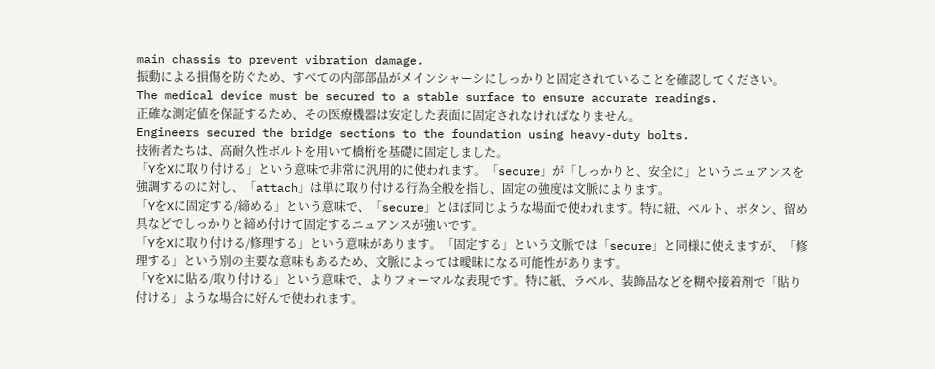main chassis to prevent vibration damage.
振動による損傷を防ぐため、すべての内部部品がメインシャーシにしっかりと固定されていることを確認してください。
The medical device must be secured to a stable surface to ensure accurate readings.
正確な測定値を保証するため、その医療機器は安定した表面に固定されなければなりません。
Engineers secured the bridge sections to the foundation using heavy-duty bolts.
技術者たちは、高耐久性ボルトを用いて橋桁を基礎に固定しました。
「YをXに取り付ける」という意味で非常に汎用的に使われます。「secure」が「しっかりと、安全に」というニュアンスを強調するのに対し、「attach」は単に取り付ける行為全般を指し、固定の強度は文脈によります。
「YをXに固定する/締める」という意味で、「secure」とほぼ同じような場面で使われます。特に紐、ベルト、ボタン、留め具などでしっかりと締め付けて固定するニュアンスが強いです。
「YをXに取り付ける/修理する」という意味があります。「固定する」という文脈では「secure」と同様に使えますが、「修理する」という別の主要な意味もあるため、文脈によっては曖昧になる可能性があります。
「YをXに貼る/取り付ける」という意味で、よりフォーマルな表現です。特に紙、ラベル、装飾品などを糊や接着剤で「貼り付ける」ような場合に好んで使われます。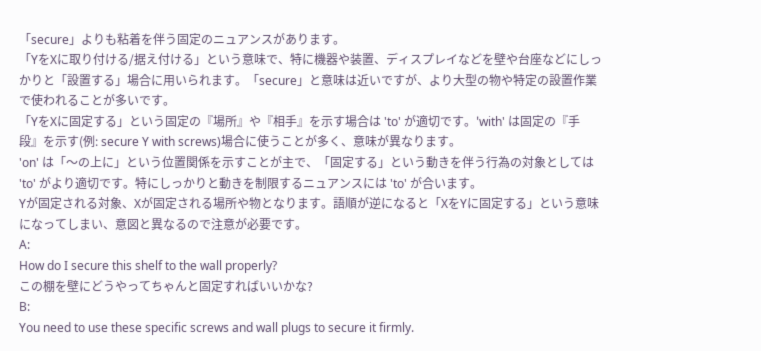「secure」よりも粘着を伴う固定のニュアンスがあります。
「YをXに取り付ける/据え付ける」という意味で、特に機器や装置、ディスプレイなどを壁や台座などにしっかりと「設置する」場合に用いられます。「secure」と意味は近いですが、より大型の物や特定の設置作業で使われることが多いです。
「YをXに固定する」という固定の『場所』や『相手』を示す場合は 'to' が適切です。'with' は固定の『手段』を示す(例: secure Y with screws)場合に使うことが多く、意味が異なります。
'on' は「〜の上に」という位置関係を示すことが主で、「固定する」という動きを伴う行為の対象としては 'to' がより適切です。特にしっかりと動きを制限するニュアンスには 'to' が合います。
Yが固定される対象、Xが固定される場所や物となります。語順が逆になると「XをYに固定する」という意味になってしまい、意図と異なるので注意が必要です。
A:
How do I secure this shelf to the wall properly?
この棚を壁にどうやってちゃんと固定すればいいかな?
B:
You need to use these specific screws and wall plugs to secure it firmly.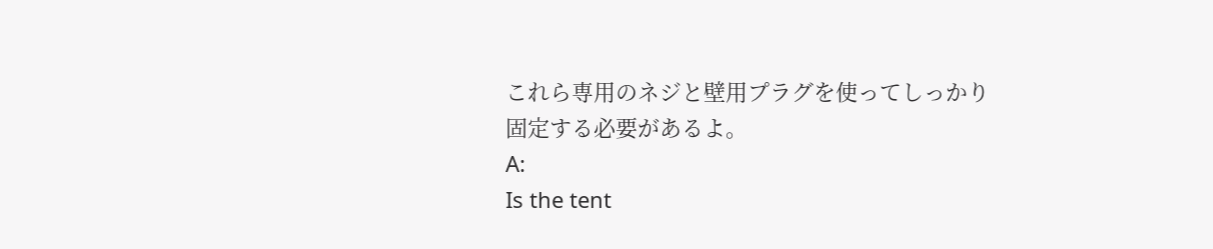これら専用のネジと壁用プラグを使ってしっかり固定する必要があるよ。
A:
Is the tent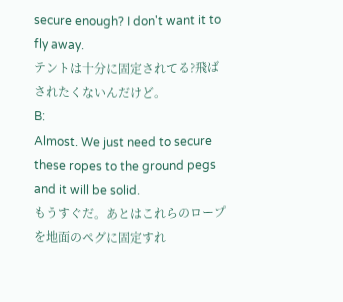secure enough? I don't want it to fly away.
テントは十分に固定されてる?飛ばされたくないんだけど。
B:
Almost. We just need to secure these ropes to the ground pegs and it will be solid.
もうすぐだ。あとはこれらのロープを地面のペグに固定すれ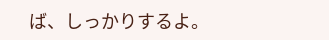ば、しっかりするよ。